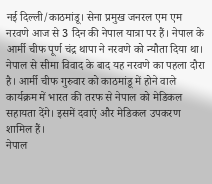नई दिल्ली/काठमांडू। सेना प्रमुख जनरल एम एम नरवणे आज से 3 दिन की नेपाल यात्रा पर हैं। नेपाल के आर्मी चीफ पूर्ण चंद्र थापा ने नरवणे को न्यौता दिया था। नेपाल से सीमा विवाद के बाद यह नरवणे का पहला दौरा है। आर्मी चीफ गुरुवार को काठमांडू में होने वाले कार्यक्रम में भारत की तरफ से नेपाल को मेडिकल सहायता देंगे। इसमें दवाएं और मेडिकल उपकरण शामिल हैं।
नेपाल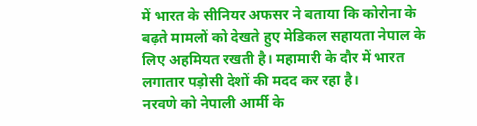में भारत के सीनियर अफसर ने बताया कि कोरोना के बढ़ते मामलों को देखते हुए मेडिकल सहायता नेपाल के लिए अहमियत रखती है। महामारी के दौर में भारत लगातार पड़ोसी देशों की मदद कर रहा है।
नरवणे को नेपाली आर्मी के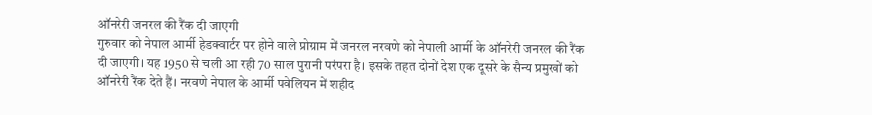ऑनरेरी जनरल की रैंक दी जाएगी
गुरुवार को नेपाल आर्मी हेडक्वार्टर पर होने वाले प्रोग्राम में जनरल नरवणे को नेपाली आर्मी के ऑनरेरी जनरल की रैंक दी जाएगी। यह 1950 से चली आ रही 70 साल पुरानी परंपरा है। इसके तहत दोनों देश एक दूसरे के सैन्य प्रमुखों को ऑनरेरी रैंक देते हैं। नरवणे नेपाल के आर्मी पवेलियन में शहीद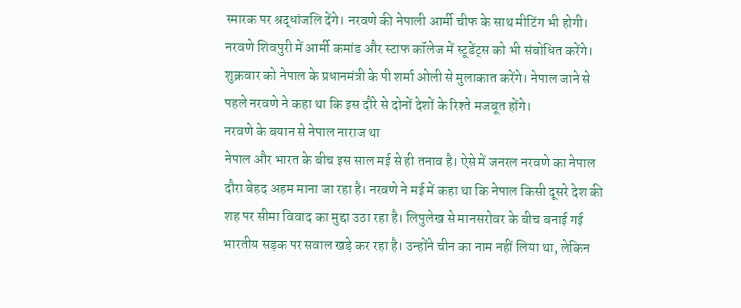स्मारक पर श्रद्धांजलि देंगे। नरवणे की नेपाली आर्मी चीफ के साथ मीटिंग भी होगी।
नरवणे शिवपुरी में आर्मी कमांड और स्टाफ कॉलेज में स्टूडेंट्स को भी संबोधित करेंगे। शुक्रवार को नेपाल के प्रधानमंत्री के पी शर्मा ओली से मुलाकात करेंगे। नेपाल जाने से पहले नरवणे ने कहा था कि इस दौरे से दोनों देशों के रिश्ते मजबूत होंगे।
नरवणे के बयान से नेपाल नाराज था
नेपाल और भारत के बीच इस साल मई से ही तनाव है। ऐसे में जनरल नरवणे का नेपाल दौरा बेहद अहम माना जा रहा है। नरवणे ने मई में कहा था कि नेपाल किसी दूसरे देश की शह पर सीमा विवाद का मुद्दा उठा रहा है। लिपुलेख से मानसरोवर के बीच बनाई गई भारतीय सड़क पर सवाल खड़े कर रहा है। उन्होंने चीन का नाम नहीं लिया था, लेकिन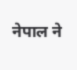नेपाल ने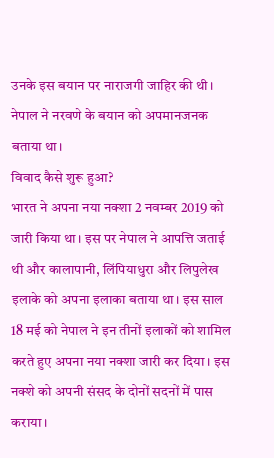उनके इस बयान पर नाराजगी जाहिर की थी। नेपाल ने नरवणे के बयान को अपमानजनक बताया था।
विवाद कैसे शुरू हुआ?
भारत ने अपना नया नक्शा 2 नवम्बर 2019 को जारी किया था। इस पर नेपाल ने आपत्ति जताई थी और कालापानी, लिंपियाधुरा और लिपुलेख इलाके को अपना इलाका बताया था। इस साल 18 मई को नेपाल ने इन तीनों इलाकों को शामिल करते हुए अपना नया नक्शा जारी कर दिया। इस नक्शे को अपनी संसद के दोनों सदनों में पास कराया।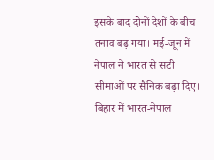इसके बाद दोनों देशों के बीच तनाव बढ़ गया। मई-जून में नेपाल ने भारत से सटी सीमाओं पर सैनिक बढ़ा दिए। बिहार में भारत-नेपाल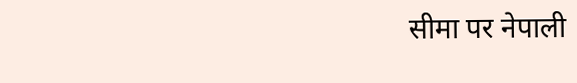सीमा पर नेपाली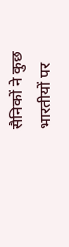सैनिकों ने कुछ भारतीयों पर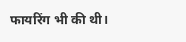फायरिंग भी की थी।